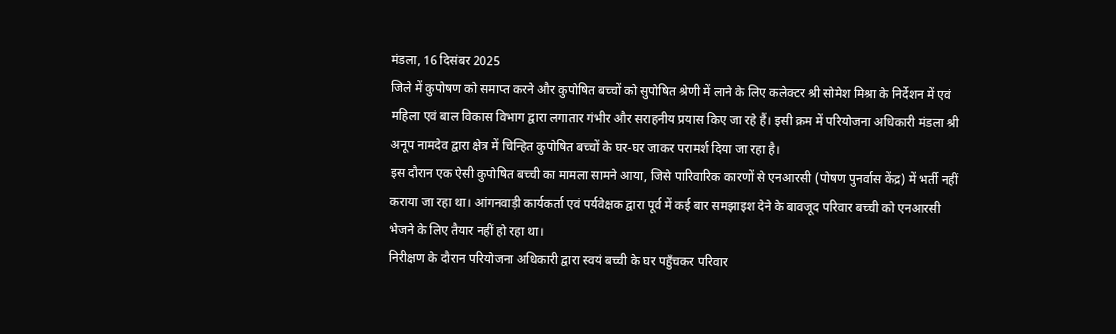मंडला, 16 दिसंबर 2025
जिले में कुपोषण को समाप्त करने और कुपोषित बच्चों को सुपोषित श्रेणी में लाने के लिए कलेक्टर श्री सोमेश मिश्रा के निर्देशन में एवं महिला एवं बाल विकास विभाग द्वारा लगातार गंभीर और सराहनीय प्रयास किए जा रहे हैं। इसी क्रम में परियोजना अधिकारी मंडला श्री अनूप नामदेव द्वारा क्षेत्र में चिन्हित कुपोषित बच्चों के घर-घर जाकर परामर्श दिया जा रहा है।
इस दौरान एक ऐसी कुपोषित बच्ची का मामला सामने आया, जिसे पारिवारिक कारणों से एनआरसी (पोषण पुनर्वास केंद्र) में भर्ती नहीं कराया जा रहा था। आंगनवाड़ी कार्यकर्ता एवं पर्यवेक्षक द्वारा पूर्व में कई बार समझाइश देने के बावजूद परिवार बच्ची को एनआरसी भेजने के लिए तैयार नहीं हो रहा था।
निरीक्षण के दौरान परियोजना अधिकारी द्वारा स्वयं बच्ची के घर पहुँचकर परिवार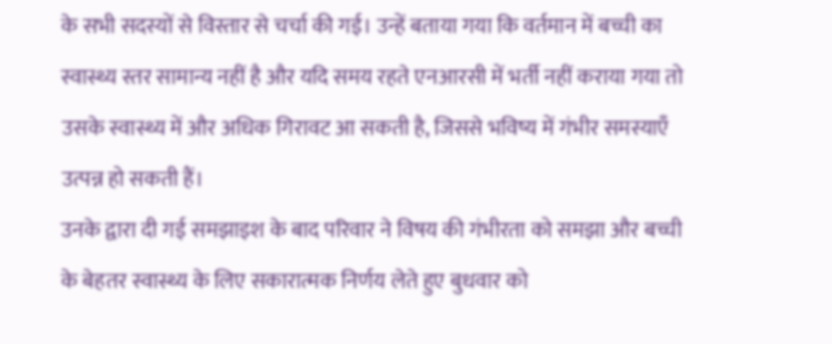के सभी सदस्यों से विस्तार से चर्चा की गई। उन्हें बताया गया कि वर्तमान में बच्ची का स्वास्थ्य स्तर सामान्य नहीं है और यदि समय रहते एनआरसी में भर्ती नहीं कराया गया तो उसके स्वास्थ्य में और अधिक गिरावट आ सकती है, जिससे भविष्य में गंभीर समस्याएँ उत्पन्न हो सकती हैं।
उनके द्वारा दी गई समझाइश के बाद परिवार ने विषय की गंभीरता को समझा और बच्ची के बेहतर स्वास्थ्य के लिए सकारात्मक निर्णय लेते हुए बुधवार को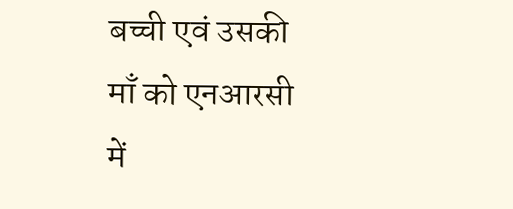बच्ची एवं उसकी माँ को एनआरसी में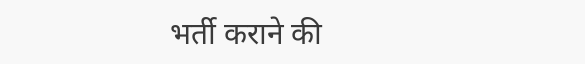भर्ती कराने की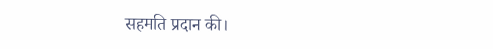सहमति प्रदान की।